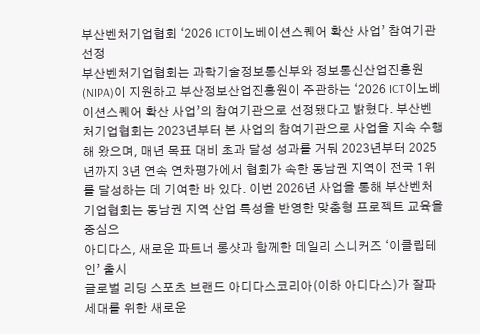부산벤처기업협회 ‘2026 ICT이노베이션스퀘어 확산 사업’ 참여기관 선정
부산벤처기업협회는 과학기술정보통신부와 정보통신산업진흥원(NIPA)이 지원하고 부산정보산업진흥원이 주관하는 ‘2026 ICT이노베이션스퀘어 확산 사업’의 참여기관으로 선정됐다고 밝혔다. 부산벤처기업협회는 2023년부터 본 사업의 참여기관으로 사업을 지속 수행해 왔으며, 매년 목표 대비 초과 달성 성과를 거둬 2023년부터 2025년까지 3년 연속 연차평가에서 협회가 속한 동남권 지역이 전국 1위를 달성하는 데 기여한 바 있다. 이번 2026년 사업을 통해 부산벤처기업협회는 동남권 지역 산업 특성을 반영한 맞춤형 프로젝트 교육을 중심으
아디다스, 새로운 파트너 롱샷과 함께한 데일리 스니커즈 ‘이클립테인’ 출시
글로벌 리딩 스포츠 브랜드 아디다스코리아(이하 아디다스)가 잘파세대를 위한 새로운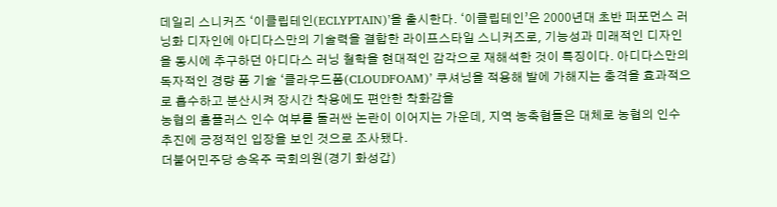데일리 스니커즈 ‘이클립테인(ECLYPTAIN)’을 출시한다. ‘이클립테인’은 2000년대 초반 퍼포먼스 러닝화 디자인에 아디다스만의 기술력을 결합한 라이프스타일 스니커즈로, 기능성과 미래적인 디자인을 동시에 추구하던 아디다스 러닝 철학을 현대적인 감각으로 재해석한 것이 특징이다. 아디다스만의 독자적인 경량 폼 기술 ‘클라우드폼(CLOUDFOAM)’ 쿠셔닝을 적용해 발에 가해지는 충격을 효과적으로 흡수하고 분산시켜 장시간 착용에도 편안한 착화감을
농협의 홈플러스 인수 여부를 둘러싼 논란이 이어지는 가운데, 지역 농축협들은 대체로 농협의 인수 추진에 긍정적인 입장을 보인 것으로 조사됐다.
더불어민주당 송옥주 국회의원(경기 화성갑)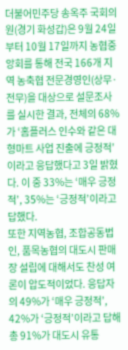더불어민주당 송옥주 국회의원(경기 화성갑)은 9월 24일부터 10월 17일까지 농협중앙회를 통해 전국 166개 지역 농축협 전문경영인(상무·전무)을 대상으로 설문조사를 실시한 결과, 전체의 68%가 ‘홈플러스 인수와 같은 대형마트 사업 진출에 긍정적’이라고 응답했다고 3일 밝혔다. 이 중 33%는 ‘매우 긍정적’, 35%는 ‘긍정적’이라고 답했다.
또한 지역농협, 조합공동법인, 품목농협의 대도시 판매장 설립에 대해서도 찬성 여론이 압도적이었다. 응답자의 49%가 ‘매우 긍정적’, 42%가 ‘긍정적’이라고 답해 총 91%가 대도시 유통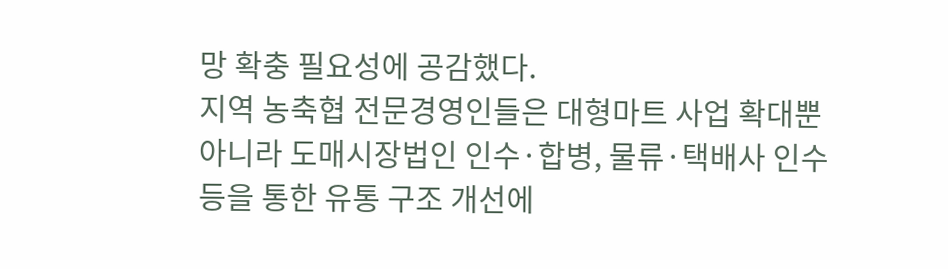망 확충 필요성에 공감했다.
지역 농축협 전문경영인들은 대형마트 사업 확대뿐 아니라 도매시장법인 인수·합병, 물류·택배사 인수 등을 통한 유통 구조 개선에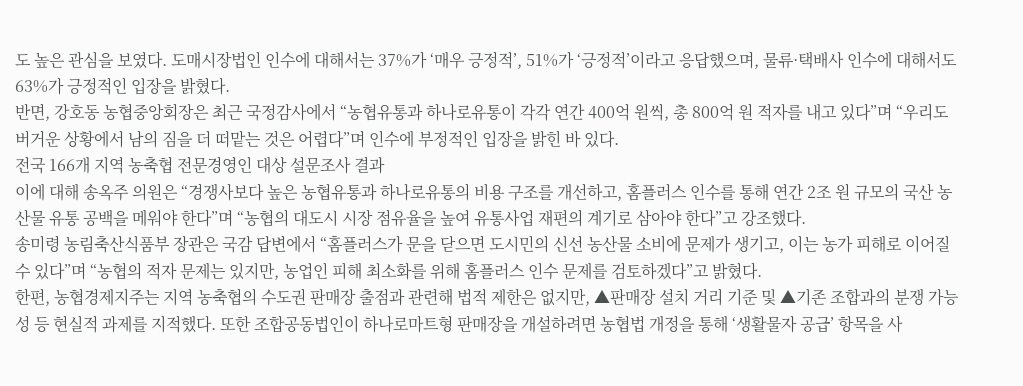도 높은 관심을 보였다. 도매시장법인 인수에 대해서는 37%가 ‘매우 긍정적’, 51%가 ‘긍정적’이라고 응답했으며, 물류·택배사 인수에 대해서도 63%가 긍정적인 입장을 밝혔다.
반면, 강호동 농협중앙회장은 최근 국정감사에서 “농협유통과 하나로유통이 각각 연간 400억 원씩, 총 800억 원 적자를 내고 있다”며 “우리도 버거운 상황에서 남의 짐을 더 떠맡는 것은 어렵다”며 인수에 부정적인 입장을 밝힌 바 있다.
전국 166개 지역 농축협 전문경영인 대상 설문조사 결과
이에 대해 송옥주 의원은 “경쟁사보다 높은 농협유통과 하나로유통의 비용 구조를 개선하고, 홈플러스 인수를 통해 연간 2조 원 규모의 국산 농산물 유통 공백을 메워야 한다”며 “농협의 대도시 시장 점유율을 높여 유통사업 재편의 계기로 삼아야 한다”고 강조했다.
송미령 농림축산식품부 장관은 국감 답변에서 “홈플러스가 문을 닫으면 도시민의 신선 농산물 소비에 문제가 생기고, 이는 농가 피해로 이어질 수 있다”며 “농협의 적자 문제는 있지만, 농업인 피해 최소화를 위해 홈플러스 인수 문제를 검토하겠다”고 밝혔다.
한편, 농협경제지주는 지역 농축협의 수도권 판매장 출점과 관련해 법적 제한은 없지만, ▲판매장 설치 거리 기준 및 ▲기존 조합과의 분쟁 가능성 등 현실적 과제를 지적했다. 또한 조합공동법인이 하나로마트형 판매장을 개설하려면 농협법 개정을 통해 ‘생활물자 공급’ 항목을 사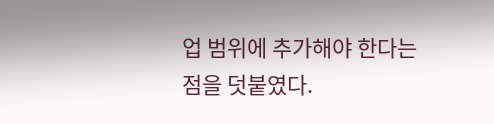업 범위에 추가해야 한다는 점을 덧붙였다.